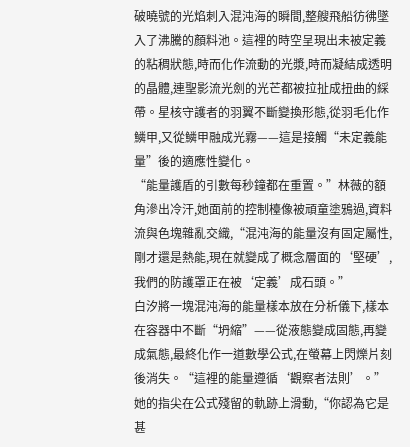破曉號的光焰刺入混沌海的瞬間,整艘飛船彷彿墜入了沸騰的顏料池。這裡的時空呈現出未被定義的粘稠狀態,時而化作流動的光漿,時而凝結成透明的晶體,連聖影流光劍的光芒都被拉扯成扭曲的綵帶。星核守護者的羽翼不斷變換形態,從羽毛化作鱗甲,又從鱗甲融成光霧——這是接觸“未定義能量”後的適應性變化。
“能量護盾的引數每秒鐘都在重置。”林薇的額角滲出冷汗,她面前的控制檯像被頑童塗鴉過,資料流與色塊雜亂交織,“混沌海的能量沒有固定屬性,剛才還是熱能,現在就變成了概念層面的‘堅硬’,我們的防護罩正在被‘定義’成石頭。”
白汐將一塊混沌海的能量樣本放在分析儀下,樣本在容器中不斷“坍縮”——從液態變成固態,再變成氣態,最終化作一道數學公式,在螢幕上閃爍片刻後消失。“這裡的能量遵循‘觀察者法則’。”她的指尖在公式殘留的軌跡上滑動,“你認為它是甚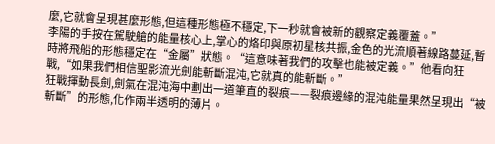麼,它就會呈現甚麼形態,但這種形態極不穩定,下一秒就會被新的觀察定義覆蓋。”
李陽的手按在駕駛艙的能量核心上,掌心的烙印與原初星核共振,金色的光流順著線路蔓延,暫時將飛船的形態穩定在“金屬”狀態。“這意味著我們的攻擊也能被定義。”他看向狂戰,“如果我們相信聖影流光劍能斬斷混沌,它就真的能斬斷。”
狂戰揮動長劍,劍氣在混沌海中劃出一道筆直的裂痕——裂痕邊緣的混沌能量果然呈現出“被斬斷”的形態,化作兩半透明的薄片。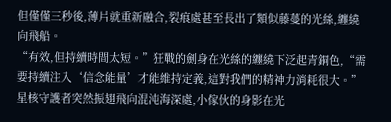但僅僅三秒後,薄片就重新融合,裂痕處甚至長出了類似藤蔓的光絲,纏繞向飛船。
“有效,但持續時間太短。”狂戰的劍身在光絲的纏繞下泛起青銅色,“需要持續注入‘信念能量’才能維持定義,這對我們的精神力消耗很大。”
星核守護者突然振翅飛向混沌海深處,小傢伙的身影在光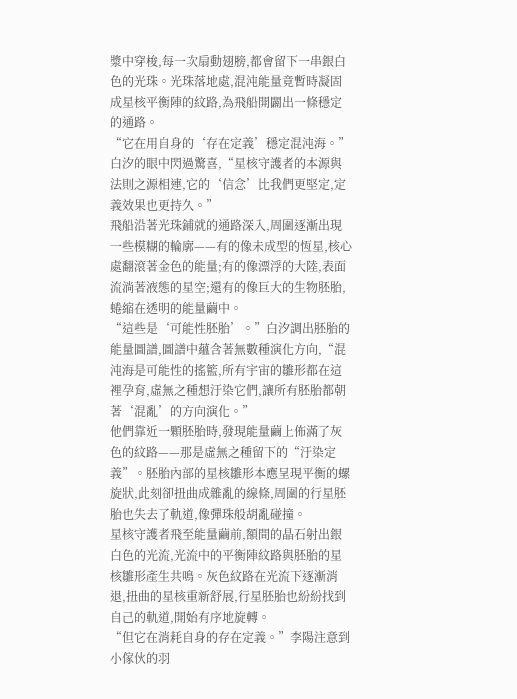漿中穿梭,每一次扇動翅膀,都會留下一串銀白色的光珠。光珠落地處,混沌能量竟暫時凝固成星核平衡陣的紋路,為飛船開闢出一條穩定的通路。
“它在用自身的‘存在定義’穩定混沌海。”白汐的眼中閃過驚喜,“星核守護者的本源與法則之源相連,它的‘信念’比我們更堅定,定義效果也更持久。”
飛船沿著光珠鋪就的通路深入,周圍逐漸出現一些模糊的輪廓——有的像未成型的恆星,核心處翻滾著金色的能量;有的像漂浮的大陸,表面流淌著液態的星空;還有的像巨大的生物胚胎,蜷縮在透明的能量繭中。
“這些是‘可能性胚胎’。”白汐調出胚胎的能量圖譜,圖譜中蘊含著無數種演化方向,“混沌海是可能性的搖籃,所有宇宙的雛形都在這裡孕育,虛無之種想汙染它們,讓所有胚胎都朝著‘混亂’的方向演化。”
他們靠近一顆胚胎時,發現能量繭上佈滿了灰色的紋路——那是虛無之種留下的“汙染定義”。胚胎內部的星核雛形本應呈現平衡的螺旋狀,此刻卻扭曲成雜亂的線條,周圍的行星胚胎也失去了軌道,像彈珠般胡亂碰撞。
星核守護者飛至能量繭前,額間的晶石射出銀白色的光流,光流中的平衡陣紋路與胚胎的星核雛形產生共鳴。灰色紋路在光流下逐漸消退,扭曲的星核重新舒展,行星胚胎也紛紛找到自己的軌道,開始有序地旋轉。
“但它在消耗自身的存在定義。”李陽注意到小傢伙的羽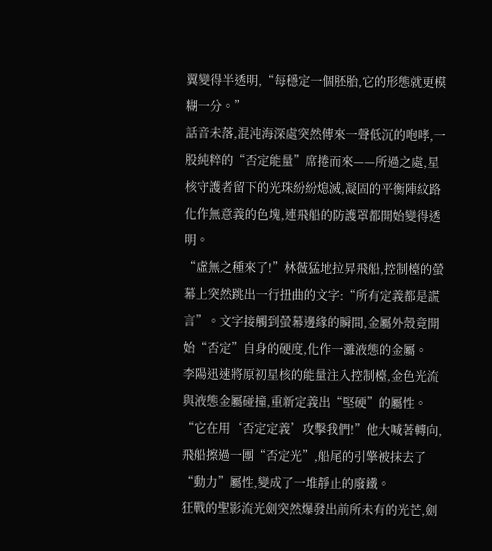翼變得半透明,“每穩定一個胚胎,它的形態就更模糊一分。”
話音未落,混沌海深處突然傳來一聲低沉的咆哮,一股純粹的“否定能量”席捲而來——所過之處,星核守護者留下的光珠紛紛熄滅,凝固的平衡陣紋路化作無意義的色塊,連飛船的防護罩都開始變得透明。
“虛無之種來了!”林薇猛地拉昇飛船,控制檯的螢幕上突然跳出一行扭曲的文字:“所有定義都是謊言”。文字接觸到螢幕邊緣的瞬間,金屬外殼竟開始“否定”自身的硬度,化作一灘液態的金屬。
李陽迅速將原初星核的能量注入控制檯,金色光流與液態金屬碰撞,重新定義出“堅硬”的屬性。“它在用‘否定定義’攻擊我們!”他大喊著轉向,飛船擦過一團“否定光”,船尾的引擎被抹去了“動力”屬性,變成了一堆靜止的廢鐵。
狂戰的聖影流光劍突然爆發出前所未有的光芒,劍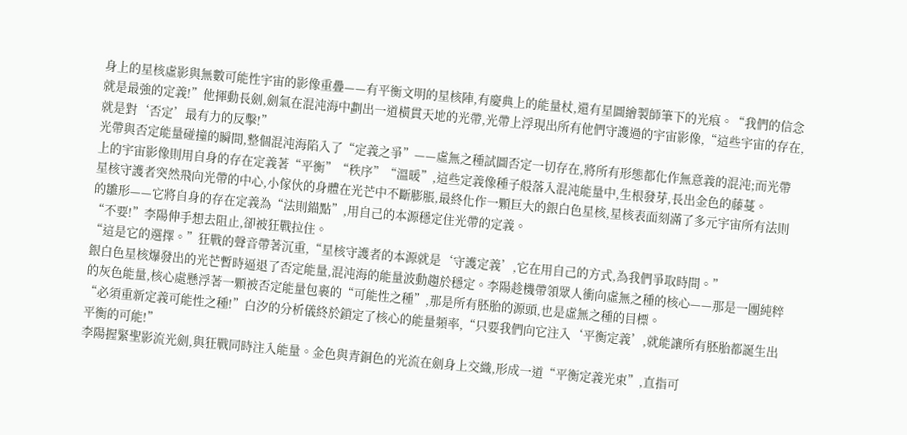身上的星核虛影與無數可能性宇宙的影像重疊——有平衡文明的星核陣,有慶典上的能量杖,還有星圖繪製師筆下的光痕。“我們的信念就是最強的定義!”他揮動長劍,劍氣在混沌海中劃出一道橫貫天地的光帶,光帶上浮現出所有他們守護過的宇宙影像,“這些宇宙的存在,就是對‘否定’最有力的反擊!”
光帶與否定能量碰撞的瞬間,整個混沌海陷入了“定義之爭”——虛無之種試圖否定一切存在,將所有形態都化作無意義的混沌;而光帶上的宇宙影像則用自身的存在定義著“平衡”“秩序”“溫暖”,這些定義像種子般落入混沌能量中,生根發芽,長出金色的藤蔓。
星核守護者突然飛向光帶的中心,小傢伙的身體在光芒中不斷膨脹,最終化作一顆巨大的銀白色星核,星核表面刻滿了多元宇宙所有法則的雛形——它將自身的存在定義為“法則錨點”,用自己的本源穩定住光帶的定義。
“不要!”李陽伸手想去阻止,卻被狂戰拉住。
“這是它的選擇。”狂戰的聲音帶著沉重,“星核守護者的本源就是‘守護定義’,它在用自己的方式,為我們爭取時間。”
銀白色星核爆發出的光芒暫時逼退了否定能量,混沌海的能量波動趨於穩定。李陽趁機帶領眾人衝向虛無之種的核心——那是一團純粹的灰色能量,核心處懸浮著一顆被否定能量包裹的“可能性之種”,那是所有胚胎的源頭,也是虛無之種的目標。
“必須重新定義可能性之種!”白汐的分析儀終於鎖定了核心的能量頻率,“只要我們向它注入‘平衡定義’,就能讓所有胚胎都誕生出平衡的可能!”
李陽握緊聖影流光劍,與狂戰同時注入能量。金色與青銅色的光流在劍身上交織,形成一道“平衡定義光束”,直指可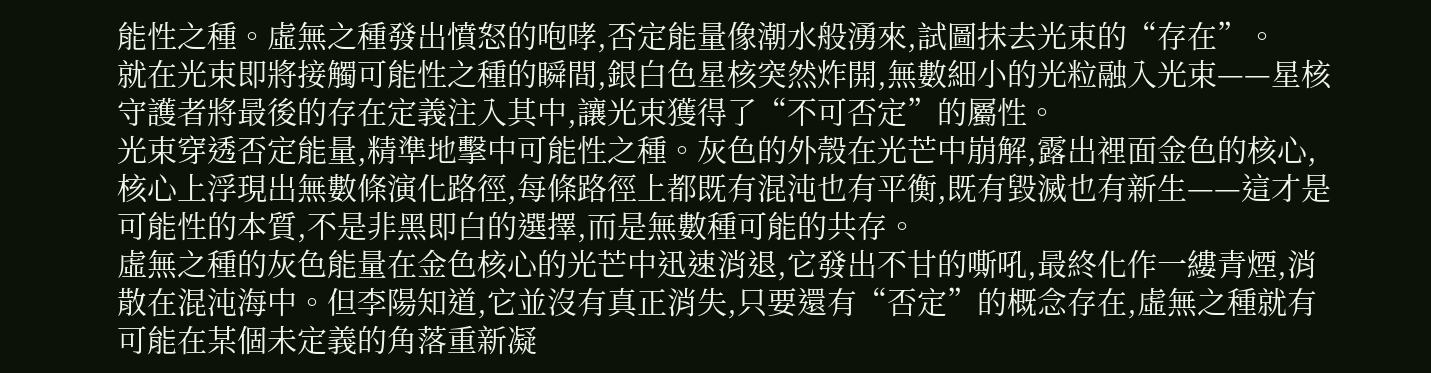能性之種。虛無之種發出憤怒的咆哮,否定能量像潮水般湧來,試圖抹去光束的“存在”。
就在光束即將接觸可能性之種的瞬間,銀白色星核突然炸開,無數細小的光粒融入光束——星核守護者將最後的存在定義注入其中,讓光束獲得了“不可否定”的屬性。
光束穿透否定能量,精準地擊中可能性之種。灰色的外殼在光芒中崩解,露出裡面金色的核心,核心上浮現出無數條演化路徑,每條路徑上都既有混沌也有平衡,既有毀滅也有新生——這才是可能性的本質,不是非黑即白的選擇,而是無數種可能的共存。
虛無之種的灰色能量在金色核心的光芒中迅速消退,它發出不甘的嘶吼,最終化作一縷青煙,消散在混沌海中。但李陽知道,它並沒有真正消失,只要還有“否定”的概念存在,虛無之種就有可能在某個未定義的角落重新凝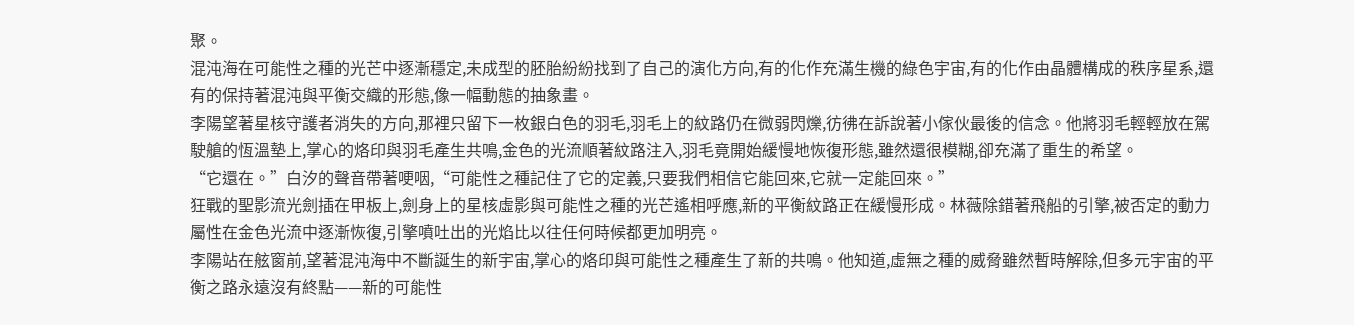聚。
混沌海在可能性之種的光芒中逐漸穩定,未成型的胚胎紛紛找到了自己的演化方向,有的化作充滿生機的綠色宇宙,有的化作由晶體構成的秩序星系,還有的保持著混沌與平衡交織的形態,像一幅動態的抽象畫。
李陽望著星核守護者消失的方向,那裡只留下一枚銀白色的羽毛,羽毛上的紋路仍在微弱閃爍,彷彿在訴說著小傢伙最後的信念。他將羽毛輕輕放在駕駛艙的恆溫墊上,掌心的烙印與羽毛產生共鳴,金色的光流順著紋路注入,羽毛竟開始緩慢地恢復形態,雖然還很模糊,卻充滿了重生的希望。
“它還在。”白汐的聲音帶著哽咽,“可能性之種記住了它的定義,只要我們相信它能回來,它就一定能回來。”
狂戰的聖影流光劍插在甲板上,劍身上的星核虛影與可能性之種的光芒遙相呼應,新的平衡紋路正在緩慢形成。林薇除錯著飛船的引擎,被否定的動力屬性在金色光流中逐漸恢復,引擎噴吐出的光焰比以往任何時候都更加明亮。
李陽站在舷窗前,望著混沌海中不斷誕生的新宇宙,掌心的烙印與可能性之種產生了新的共鳴。他知道,虛無之種的威脅雖然暫時解除,但多元宇宙的平衡之路永遠沒有終點——新的可能性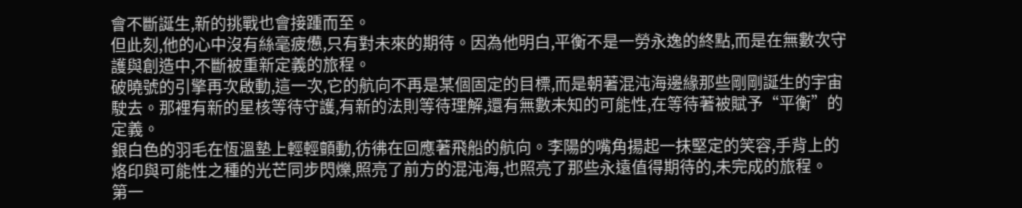會不斷誕生,新的挑戰也會接踵而至。
但此刻,他的心中沒有絲毫疲憊,只有對未來的期待。因為他明白,平衡不是一勞永逸的終點,而是在無數次守護與創造中,不斷被重新定義的旅程。
破曉號的引擎再次啟動,這一次,它的航向不再是某個固定的目標,而是朝著混沌海邊緣那些剛剛誕生的宇宙駛去。那裡有新的星核等待守護,有新的法則等待理解,還有無數未知的可能性,在等待著被賦予“平衡”的定義。
銀白色的羽毛在恆溫墊上輕輕顫動,彷彿在回應著飛船的航向。李陽的嘴角揚起一抹堅定的笑容,手背上的烙印與可能性之種的光芒同步閃爍,照亮了前方的混沌海,也照亮了那些永遠值得期待的,未完成的旅程。
第一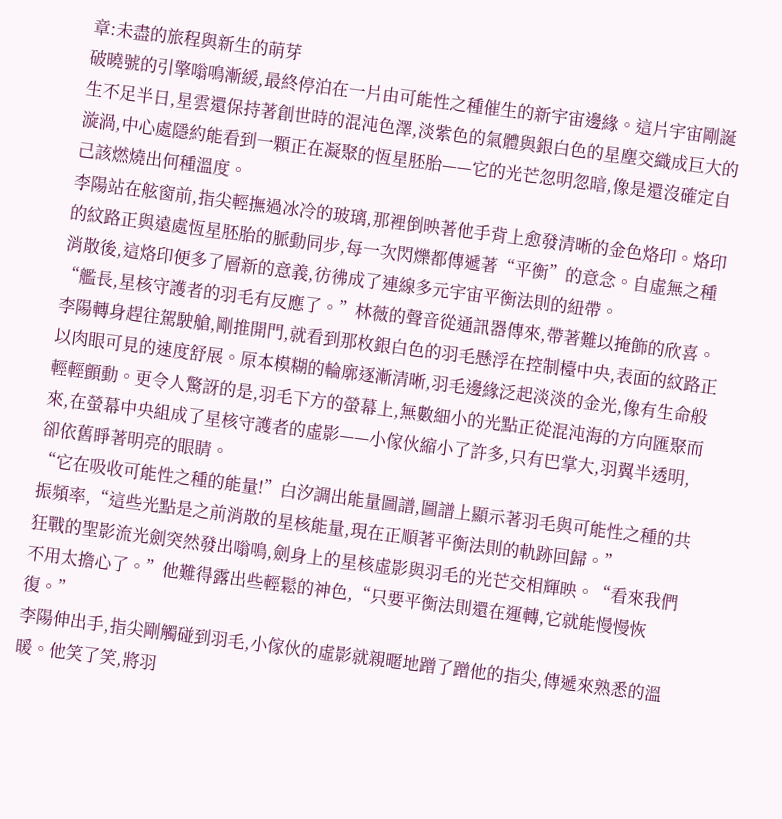章:未盡的旅程與新生的萌芽
破曉號的引擎嗡鳴漸緩,最終停泊在一片由可能性之種催生的新宇宙邊緣。這片宇宙剛誕生不足半日,星雲還保持著創世時的混沌色澤,淡紫色的氣體與銀白色的星塵交織成巨大的漩渦,中心處隱約能看到一顆正在凝聚的恆星胚胎——它的光芒忽明忽暗,像是還沒確定自己該燃燒出何種溫度。
李陽站在舷窗前,指尖輕撫過冰冷的玻璃,那裡倒映著他手背上愈發清晰的金色烙印。烙印的紋路正與遠處恆星胚胎的脈動同步,每一次閃爍都傳遞著“平衡”的意念。自虛無之種消散後,這烙印便多了層新的意義,彷彿成了連線多元宇宙平衡法則的紐帶。
“艦長,星核守護者的羽毛有反應了。”林薇的聲音從通訊器傳來,帶著難以掩飾的欣喜。
李陽轉身趕往駕駛艙,剛推開門,就看到那枚銀白色的羽毛懸浮在控制檯中央,表面的紋路正以肉眼可見的速度舒展。原本模糊的輪廓逐漸清晰,羽毛邊緣泛起淡淡的金光,像有生命般輕輕顫動。更令人驚訝的是,羽毛下方的螢幕上,無數細小的光點正從混沌海的方向匯聚而來,在螢幕中央組成了星核守護者的虛影——小傢伙縮小了許多,只有巴掌大,羽翼半透明,卻依舊睜著明亮的眼睛。
“它在吸收可能性之種的能量!”白汐調出能量圖譜,圖譜上顯示著羽毛與可能性之種的共振頻率,“這些光點是之前消散的星核能量,現在正順著平衡法則的軌跡回歸。”
狂戰的聖影流光劍突然發出嗡鳴,劍身上的星核虛影與羽毛的光芒交相輝映。“看來我們不用太擔心了。”他難得露出些輕鬆的神色,“只要平衡法則還在運轉,它就能慢慢恢復。”
李陽伸出手,指尖剛觸碰到羽毛,小傢伙的虛影就親暱地蹭了蹭他的指尖,傳遞來熟悉的溫暖。他笑了笑,將羽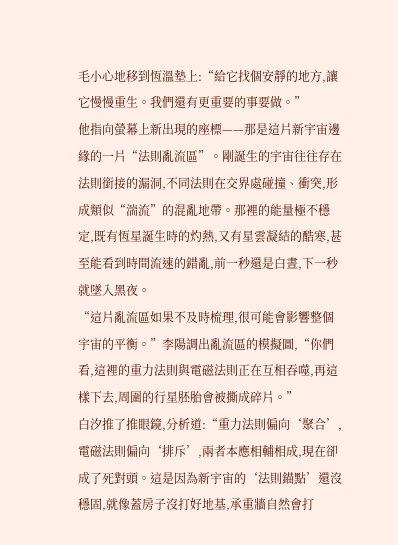毛小心地移到恆溫墊上:“給它找個安靜的地方,讓它慢慢重生。我們還有更重要的事要做。”
他指向螢幕上新出現的座標——那是這片新宇宙邊緣的一片“法則亂流區”。剛誕生的宇宙往往存在法則銜接的漏洞,不同法則在交界處碰撞、衝突,形成類似“湍流”的混亂地帶。那裡的能量極不穩定,既有恆星誕生時的灼熱,又有星雲凝結的酷寒,甚至能看到時間流速的錯亂,前一秒還是白晝,下一秒就墜入黑夜。
“這片亂流區如果不及時梳理,很可能會影響整個宇宙的平衡。”李陽調出亂流區的模擬圖,“你們看,這裡的重力法則與電磁法則正在互相吞噬,再這樣下去,周圍的行星胚胎會被撕成碎片。”
白汐推了推眼鏡,分析道:“重力法則偏向‘聚合’,電磁法則偏向‘排斥’,兩者本應相輔相成,現在卻成了死對頭。這是因為新宇宙的‘法則錨點’還沒穩固,就像蓋房子沒打好地基,承重牆自然會打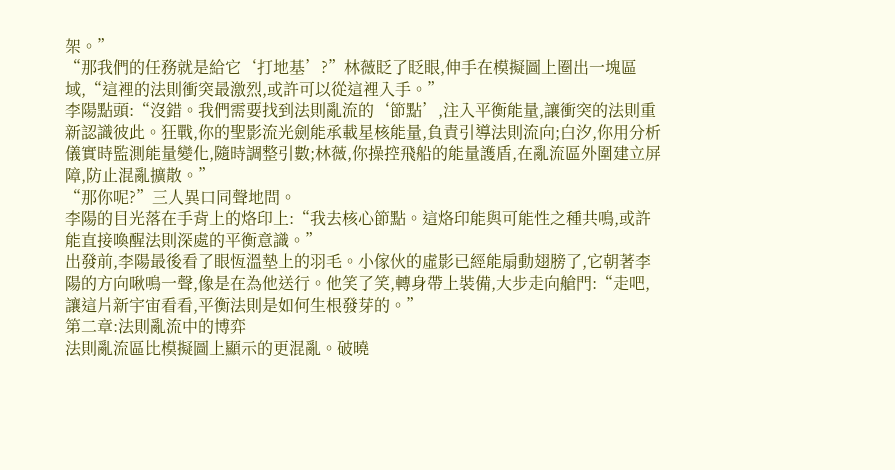架。”
“那我們的任務就是給它‘打地基’?”林薇眨了眨眼,伸手在模擬圖上圈出一塊區域,“這裡的法則衝突最激烈,或許可以從這裡入手。”
李陽點頭:“沒錯。我們需要找到法則亂流的‘節點’,注入平衡能量,讓衝突的法則重新認識彼此。狂戰,你的聖影流光劍能承載星核能量,負責引導法則流向;白汐,你用分析儀實時監測能量變化,隨時調整引數;林薇,你操控飛船的能量護盾,在亂流區外圍建立屏障,防止混亂擴散。”
“那你呢?”三人異口同聲地問。
李陽的目光落在手背上的烙印上:“我去核心節點。這烙印能與可能性之種共鳴,或許能直接喚醒法則深處的平衡意識。”
出發前,李陽最後看了眼恆溫墊上的羽毛。小傢伙的虛影已經能扇動翅膀了,它朝著李陽的方向啾鳴一聲,像是在為他送行。他笑了笑,轉身帶上裝備,大步走向艙門:“走吧,讓這片新宇宙看看,平衡法則是如何生根發芽的。”
第二章:法則亂流中的博弈
法則亂流區比模擬圖上顯示的更混亂。破曉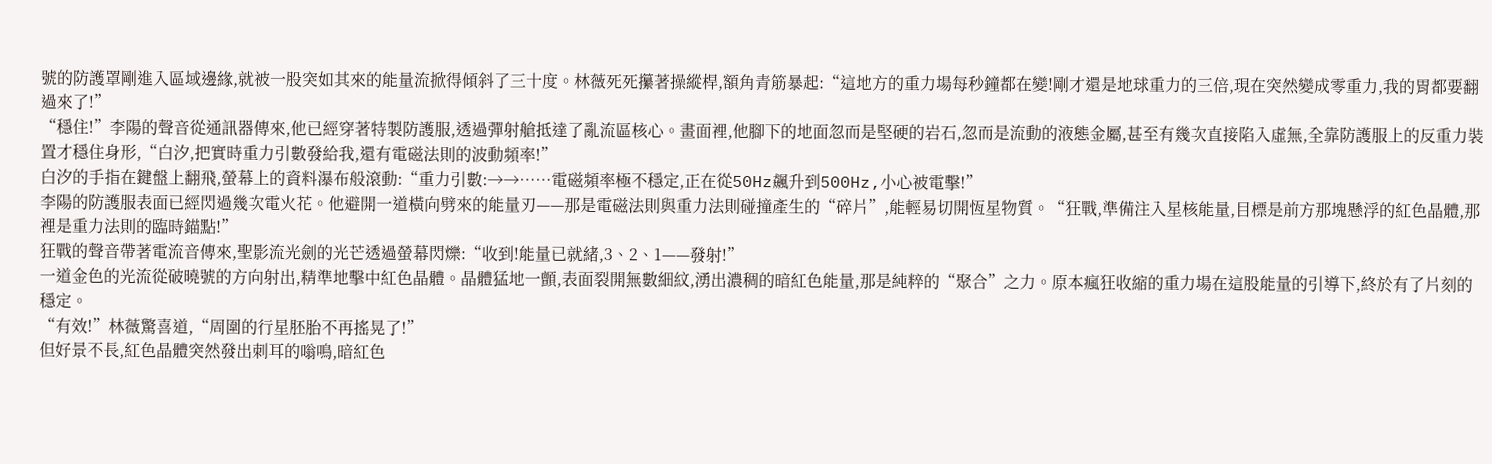號的防護罩剛進入區域邊緣,就被一股突如其來的能量流掀得傾斜了三十度。林薇死死攥著操縱桿,額角青筋暴起:“這地方的重力場每秒鐘都在變!剛才還是地球重力的三倍,現在突然變成零重力,我的胃都要翻過來了!”
“穩住!”李陽的聲音從通訊器傳來,他已經穿著特製防護服,透過彈射艙抵達了亂流區核心。畫面裡,他腳下的地面忽而是堅硬的岩石,忽而是流動的液態金屬,甚至有幾次直接陷入虛無,全靠防護服上的反重力裝置才穩住身形,“白汐,把實時重力引數發給我,還有電磁法則的波動頻率!”
白汐的手指在鍵盤上翻飛,螢幕上的資料瀑布般滾動:“重力引數:→→……電磁頻率極不穩定,正在從50Hz飆升到500Hz,小心被電擊!”
李陽的防護服表面已經閃過幾次電火花。他避開一道橫向劈來的能量刃——那是電磁法則與重力法則碰撞產生的“碎片”,能輕易切開恆星物質。“狂戰,準備注入星核能量,目標是前方那塊懸浮的紅色晶體,那裡是重力法則的臨時錨點!”
狂戰的聲音帶著電流音傳來,聖影流光劍的光芒透過螢幕閃爍:“收到!能量已就緒,3、2、1——發射!”
一道金色的光流從破曉號的方向射出,精準地擊中紅色晶體。晶體猛地一顫,表面裂開無數細紋,湧出濃稠的暗紅色能量,那是純粹的“聚合”之力。原本瘋狂收縮的重力場在這股能量的引導下,終於有了片刻的穩定。
“有效!”林薇驚喜道,“周圍的行星胚胎不再搖晃了!”
但好景不長,紅色晶體突然發出刺耳的嗡鳴,暗紅色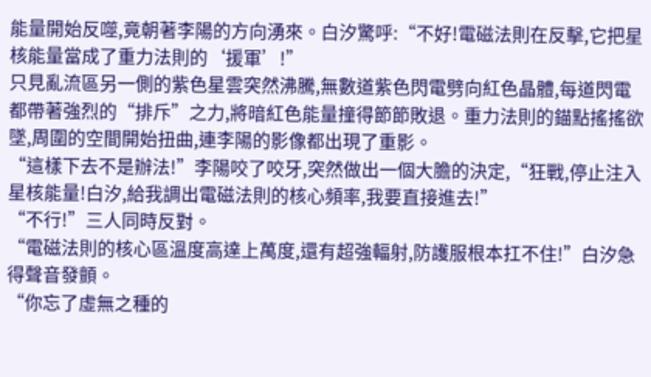能量開始反噬,竟朝著李陽的方向湧來。白汐驚呼:“不好!電磁法則在反擊,它把星核能量當成了重力法則的‘援軍’!”
只見亂流區另一側的紫色星雲突然沸騰,無數道紫色閃電劈向紅色晶體,每道閃電都帶著強烈的“排斥”之力,將暗紅色能量撞得節節敗退。重力法則的錨點搖搖欲墜,周圍的空間開始扭曲,連李陽的影像都出現了重影。
“這樣下去不是辦法!”李陽咬了咬牙,突然做出一個大膽的決定,“狂戰,停止注入星核能量!白汐,給我調出電磁法則的核心頻率,我要直接進去!”
“不行!”三人同時反對。
“電磁法則的核心區溫度高達上萬度,還有超強輻射,防護服根本扛不住!”白汐急得聲音發顫。
“你忘了虛無之種的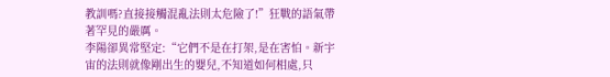教訓嗎?直接接觸混亂法則太危險了!”狂戰的語氣帶著罕見的嚴厲。
李陽卻異常堅定:“它們不是在打架,是在害怕。新宇宙的法則就像剛出生的嬰兒,不知道如何相處,只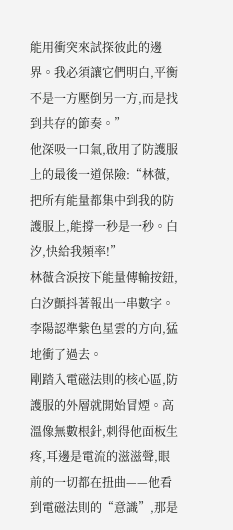能用衝突來試探彼此的邊界。我必須讓它們明白,平衡不是一方壓倒另一方,而是找到共存的節奏。”
他深吸一口氣,啟用了防護服上的最後一道保險:“林薇,把所有能量都集中到我的防護服上,能撐一秒是一秒。白汐,快給我頻率!”
林薇含淚按下能量傳輸按鈕,白汐顫抖著報出一串數字。李陽認準紫色星雲的方向,猛地衝了過去。
剛踏入電磁法則的核心區,防護服的外層就開始冒煙。高溫像無數根針,刺得他面板生疼,耳邊是電流的滋滋聲,眼前的一切都在扭曲——他看到電磁法則的“意識”,那是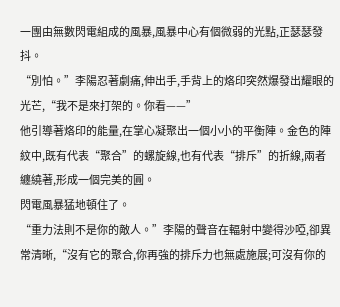一團由無數閃電組成的風暴,風暴中心有個微弱的光點,正瑟瑟發抖。
“別怕。”李陽忍著劇痛,伸出手,手背上的烙印突然爆發出耀眼的光芒,“我不是來打架的。你看——”
他引導著烙印的能量,在掌心凝聚出一個小小的平衡陣。金色的陣紋中,既有代表“聚合”的螺旋線,也有代表“排斥”的折線,兩者纏繞著,形成一個完美的圓。
閃電風暴猛地頓住了。
“重力法則不是你的敵人。”李陽的聲音在輻射中變得沙啞,卻異常清晰,“沒有它的聚合,你再強的排斥力也無處施展;可沒有你的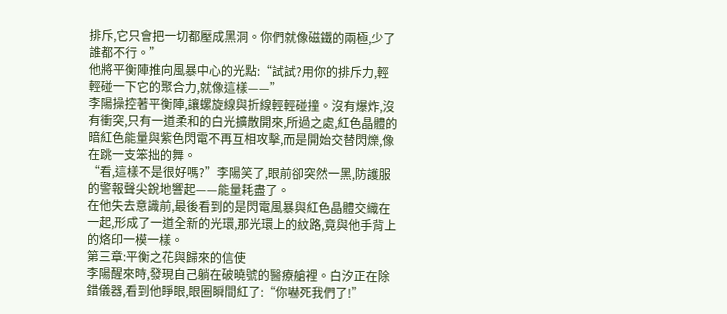排斥,它只會把一切都壓成黑洞。你們就像磁鐵的兩極,少了誰都不行。”
他將平衡陣推向風暴中心的光點:“試試?用你的排斥力,輕輕碰一下它的聚合力,就像這樣——”
李陽操控著平衡陣,讓螺旋線與折線輕輕碰撞。沒有爆炸,沒有衝突,只有一道柔和的白光擴散開來,所過之處,紅色晶體的暗紅色能量與紫色閃電不再互相攻擊,而是開始交替閃爍,像在跳一支笨拙的舞。
“看,這樣不是很好嗎?”李陽笑了,眼前卻突然一黑,防護服的警報聲尖銳地響起——能量耗盡了。
在他失去意識前,最後看到的是閃電風暴與紅色晶體交織在一起,形成了一道全新的光環,那光環上的紋路,竟與他手背上的烙印一模一樣。
第三章:平衡之花與歸來的信使
李陽醒來時,發現自己躺在破曉號的醫療艙裡。白汐正在除錯儀器,看到他睜眼,眼圈瞬間紅了:“你嚇死我們了!”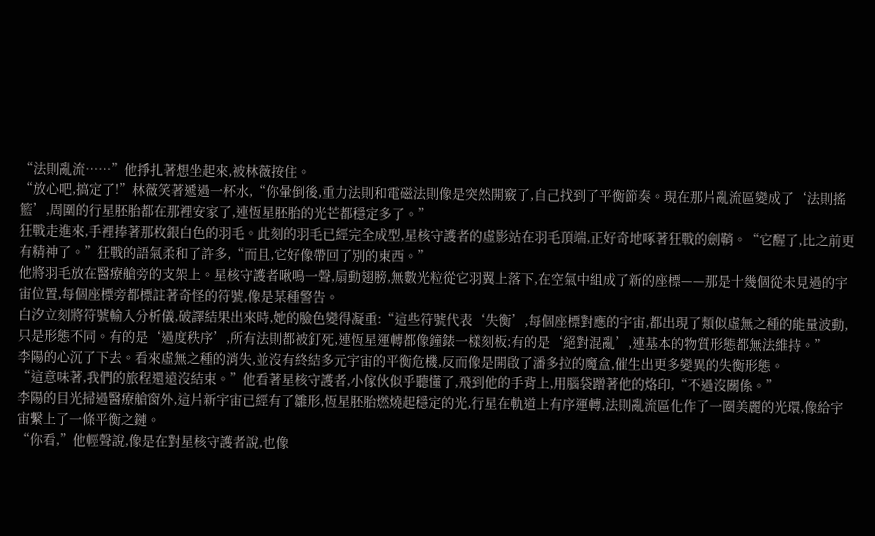“法則亂流……”他掙扎著想坐起來,被林薇按住。
“放心吧,搞定了!”林薇笑著遞過一杯水,“你暈倒後,重力法則和電磁法則像是突然開竅了,自己找到了平衡節奏。現在那片亂流區變成了‘法則搖籃’,周圍的行星胚胎都在那裡安家了,連恆星胚胎的光芒都穩定多了。”
狂戰走進來,手裡捧著那枚銀白色的羽毛。此刻的羽毛已經完全成型,星核守護者的虛影站在羽毛頂端,正好奇地啄著狂戰的劍鞘。“它醒了,比之前更有精神了。”狂戰的語氣柔和了許多,“而且,它好像帶回了別的東西。”
他將羽毛放在醫療艙旁的支架上。星核守護者啾鳴一聲,扇動翅膀,無數光粒從它羽翼上落下,在空氣中組成了新的座標——那是十幾個從未見過的宇宙位置,每個座標旁都標註著奇怪的符號,像是某種警告。
白汐立刻將符號輸入分析儀,破譯結果出來時,她的臉色變得凝重:“這些符號代表‘失衡’,每個座標對應的宇宙,都出現了類似虛無之種的能量波動,只是形態不同。有的是‘過度秩序’,所有法則都被釘死,連恆星運轉都像鐘錶一樣刻板;有的是‘絕對混亂’,連基本的物質形態都無法維持。”
李陽的心沉了下去。看來虛無之種的消失,並沒有終結多元宇宙的平衡危機,反而像是開啟了潘多拉的魔盒,催生出更多變異的失衡形態。
“這意味著,我們的旅程還遠沒結束。”他看著星核守護者,小傢伙似乎聽懂了,飛到他的手背上,用腦袋蹭著他的烙印,“不過沒關係。”
李陽的目光掃過醫療艙窗外,這片新宇宙已經有了雛形,恆星胚胎燃燒起穩定的光,行星在軌道上有序運轉,法則亂流區化作了一圈美麗的光環,像給宇宙繫上了一條平衡之鏈。
“你看,”他輕聲說,像是在對星核守護者說,也像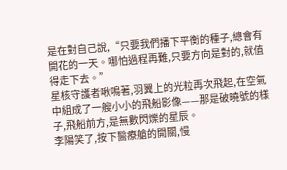是在對自己說,“只要我們播下平衡的種子,總會有開花的一天。哪怕過程再難,只要方向是對的,就值得走下去。”
星核守護者啾鳴著,羽翼上的光粒再次飛起,在空氣中組成了一艘小小的飛船影像——那是破曉號的樣子,飛船前方,是無數閃爍的星辰。
李陽笑了,按下醫療艙的開關,慢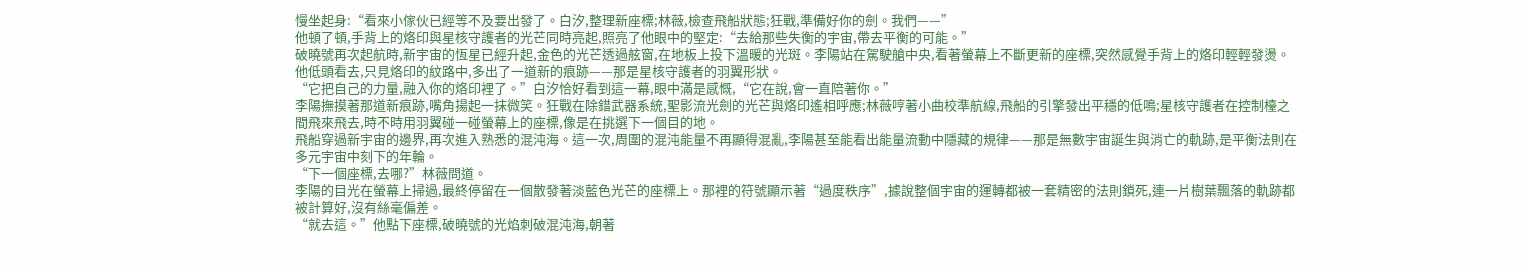慢坐起身:“看來小傢伙已經等不及要出發了。白汐,整理新座標;林薇,檢查飛船狀態;狂戰,準備好你的劍。我們——”
他頓了頓,手背上的烙印與星核守護者的光芒同時亮起,照亮了他眼中的堅定:“去給那些失衡的宇宙,帶去平衡的可能。”
破曉號再次起航時,新宇宙的恆星已經升起,金色的光芒透過舷窗,在地板上投下溫暖的光斑。李陽站在駕駛艙中央,看著螢幕上不斷更新的座標,突然感覺手背上的烙印輕輕發燙。他低頭看去,只見烙印的紋路中,多出了一道新的痕跡——那是星核守護者的羽翼形狀。
“它把自己的力量,融入你的烙印裡了。”白汐恰好看到這一幕,眼中滿是感慨,“它在說,會一直陪著你。”
李陽撫摸著那道新痕跡,嘴角揚起一抹微笑。狂戰在除錯武器系統,聖影流光劍的光芒與烙印遙相呼應;林薇哼著小曲校準航線,飛船的引擎發出平穩的低鳴;星核守護者在控制檯之間飛來飛去,時不時用羽翼碰一碰螢幕上的座標,像是在挑選下一個目的地。
飛船穿過新宇宙的邊界,再次進入熟悉的混沌海。這一次,周圍的混沌能量不再顯得混亂,李陽甚至能看出能量流動中隱藏的規律——那是無數宇宙誕生與消亡的軌跡,是平衡法則在多元宇宙中刻下的年輪。
“下一個座標,去哪?”林薇問道。
李陽的目光在螢幕上掃過,最終停留在一個散發著淡藍色光芒的座標上。那裡的符號顯示著“過度秩序”,據說整個宇宙的運轉都被一套精密的法則鎖死,連一片樹葉飄落的軌跡都被計算好,沒有絲毫偏差。
“就去這。”他點下座標,破曉號的光焰刺破混沌海,朝著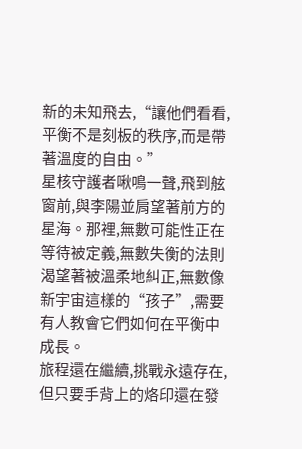新的未知飛去,“讓他們看看,平衡不是刻板的秩序,而是帶著溫度的自由。”
星核守護者啾鳴一聲,飛到舷窗前,與李陽並肩望著前方的星海。那裡,無數可能性正在等待被定義,無數失衡的法則渴望著被溫柔地糾正,無數像新宇宙這樣的“孩子”,需要有人教會它們如何在平衡中成長。
旅程還在繼續,挑戰永遠存在,但只要手背上的烙印還在發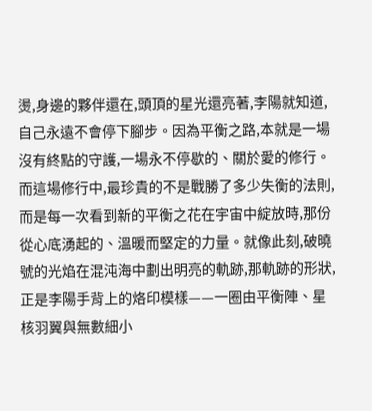燙,身邊的夥伴還在,頭頂的星光還亮著,李陽就知道,自己永遠不會停下腳步。因為平衡之路,本就是一場沒有終點的守護,一場永不停歇的、關於愛的修行。
而這場修行中,最珍貴的不是戰勝了多少失衡的法則,而是每一次看到新的平衡之花在宇宙中綻放時,那份從心底湧起的、溫暖而堅定的力量。就像此刻,破曉號的光焰在混沌海中劃出明亮的軌跡,那軌跡的形狀,正是李陽手背上的烙印模樣——一圈由平衡陣、星核羽翼與無數細小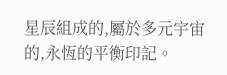星辰組成的,屬於多元宇宙的,永恆的平衡印記。